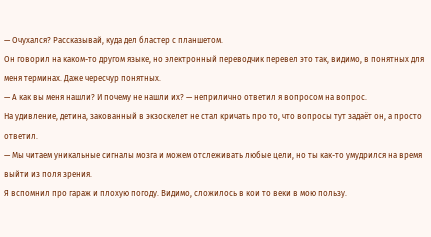— Очухался? Рассказывай, куда дел бластер с планшетом.
Он говорил на каком-то другом языке, но электронный переводчик перевел это так, видимо, в понятных для меня терминах. Даже чересчур понятных.
— А как вы меня нашли? И почему не нашли их? — неприлично ответил я вопросом на вопрос.
На удивление, детина, закованный в экзоскелет не стал кричать про то, что вопросы тут задаёт он, а просто ответил.
— Мы читаем уникальные сигналы мозга и можем отслеживать любые цели, но ты как-то умудрился на время выйти из поля зрения.
Я вспомнил про гараж и плохую погоду. Видимо, сложилось в кои то веки в мою пользу.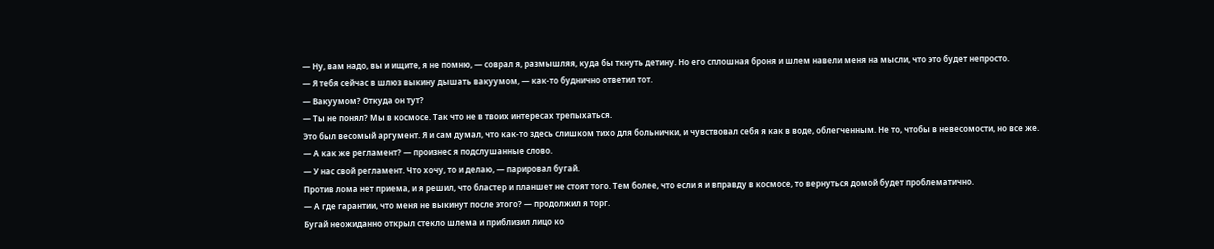— Ну, вам надо, вы и ищите, я не помню, — соврал я, размышляя, куда бы ткнуть детину. Но его сплошная броня и шлем навели меня на мысли, что это будет непросто.
— Я тебя сейчас в шлюз выкину дышать вакуумом, — как-то буднично ответил тот.
— Вакуумом? Откуда он тут?
— Ты не понял? Мы в космосе. Так что не в твоих интересах трепыхаться.
Это был весомый аргумент. Я и сам думал, что как-то здесь слишком тихо для больнички, и чувствовал себя я как в воде, облегченным. Не то, чтобы в невесомости, но все же.
— А как же регламент? — произнес я подслушанные слово.
— У нас свой регламент. Что хочу, то и делаю, — парировал бугай.
Против лома нет приема, и я решил, что бластер и планшет не стоят того. Тем более, что если я и вправду в космосе, то вернуться домой будет проблематично.
— А где гарантии, что меня не выкинут после этого? — продолжил я торг.
Бугай неожиданно открыл стекло шлема и приблизил лицо ко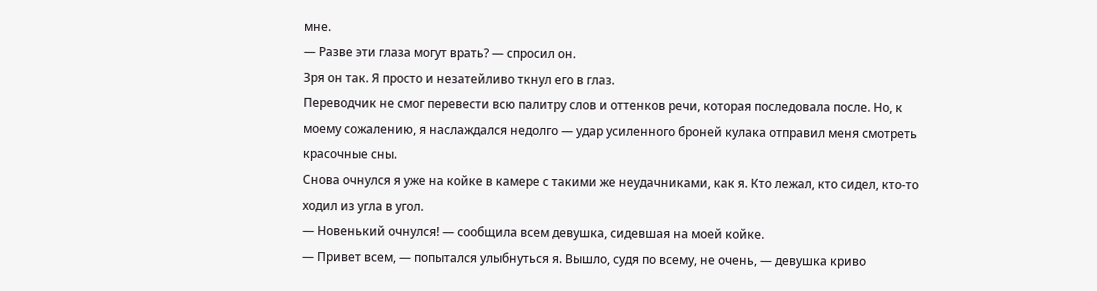мне.
— Разве эти глаза могут врать? — спросил он.
Зря он так. Я просто и незатейливо ткнул его в глаз.
Переводчик не смог перевести всю палитру слов и оттенков речи, которая последовала после. Но, к моему сожалению, я наслаждался недолго — удар усиленного броней кулака отправил меня смотреть красочные сны.
Снова очнулся я уже на койке в камере с такими же неудачниками, как я. Кто лежал, кто сидел, кто-то ходил из угла в угол.
— Новенький очнулся! — сообщила всем девушка, сидевшая на моей койке.
— Привет всем, — попытался улыбнуться я. Вышло, судя по всему, не очень, — девушка криво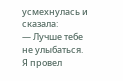усмехнулась и сказала:
— Лучше тебе не улыбаться.
Я провел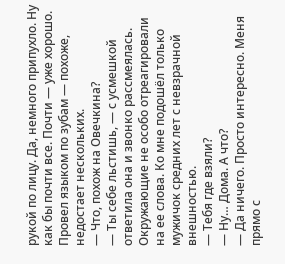рукой по лицу. Да, немного припухло. Ну как бы почти все. Почти — уже хорошо.
Провел языком по зубам — похоже, недостает нескольких.
— Что, похож на Овечкина?
— Ты себе льстишь, — с усмешкой ответила она и звонко рассмеялась.
Окружающие не особо отреагировали на ее слова. Ко мне подошёл только мужичок средних лет с невзрачной внешностью.
— Тебя где взяли?
— Ну… Дома. А что?
— Да ничего. Просто интересно. Меня прямо с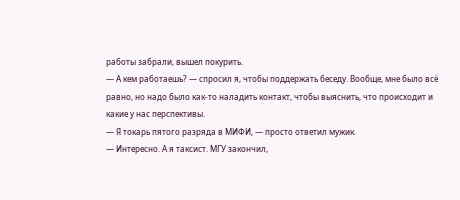работы забрали, вышел покурить.
— А кем работаешь? — спросил я, чтобы поддержать беседу. Вообще, мне было всё равно, но надо было как-то наладить контакт, чтобы выяснить, что происходит и какие у нас перспективы.
— Я токарь пятого разряда в МИФИ, — просто ответил мужик.
— Интересно. А я таксист. МГУ закончил,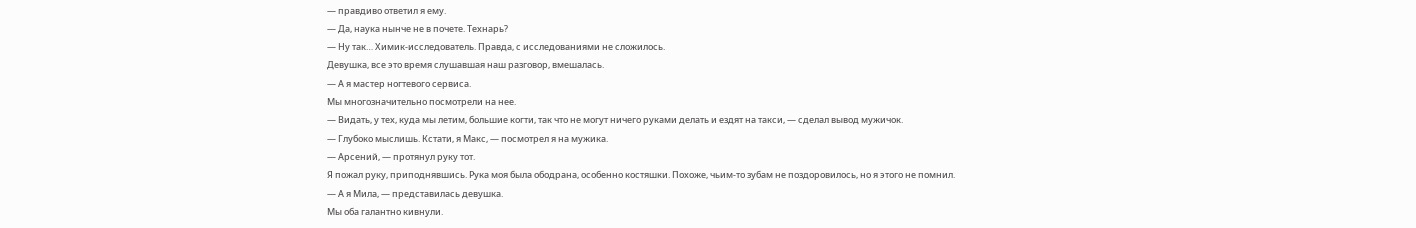— правдиво ответил я ему.
— Да, наука нынче не в почете. Технарь?
— Ну так… Химик-исследователь. Правда, с исследованиями не сложилось.
Девушка, все это время слушавшая наш разговор, вмешалась.
— А я мастер ногтевого сервиса.
Мы многозначительно посмотрели на нее.
— Видать, у тех, куда мы летим, большие когти, так что не могут ничего руками делать и ездят на такси, — сделал вывод мужичок.
— Глубоко мыслишь. Кстати, я Макс, — посмотрел я на мужика.
— Арсений, — протянул руку тот.
Я пожал руку, приподнявшись. Рука моя была ободрана, особенно костяшки. Похоже, чьим-то зубам не поздоровилось, но я этого не помнил.
— А я Мила, — представилась девушка.
Мы оба галантно кивнули.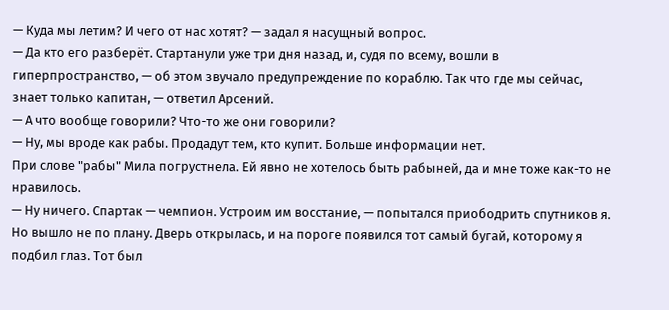— Куда мы летим? И чего от нас хотят? — задал я насущный вопрос.
— Да кто его разберёт. Стартанули уже три дня назад, и, судя по всему, вошли в гиперпространство, — об этом звучало предупреждение по кораблю. Так что где мы сейчас, знает только капитан, — ответил Арсений.
— А что вообще говорили? Что-то же они говорили?
— Ну, мы вроде как рабы. Продадут тем, кто купит. Больше информации нет.
При слове "рабы" Мила погрустнела. Ей явно не хотелось быть рабыней, да и мне тоже как-то не нравилось.
— Ну ничего. Спартак — чемпион. Устроим им восстание, — попытался приободрить спутников я.
Но вышло не по плану. Дверь открылась, и на пороге появился тот самый бугай, которому я подбил глаз. Тот был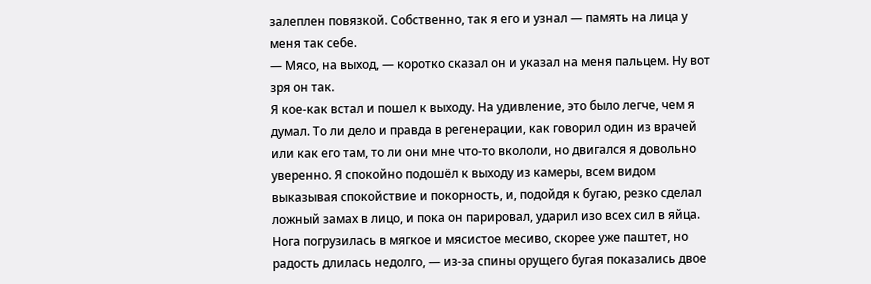залеплен повязкой. Собственно, так я его и узнал — память на лица у меня так себе.
— Мясо, на выход, — коротко сказал он и указал на меня пальцем. Ну вот зря он так.
Я кое-как встал и пошел к выходу. На удивление, это было легче, чем я думал. То ли дело и правда в регенерации, как говорил один из врачей или как его там, то ли они мне что-то вкололи, но двигался я довольно уверенно. Я спокойно подошёл к выходу из камеры, всем видом выказывая спокойствие и покорность, и, подойдя к бугаю, резко сделал ложный замах в лицо, и пока он парировал, ударил изо всех сил в яйца.
Нога погрузилась в мягкое и мясистое месиво, скорее уже паштет, но радость длилась недолго, — из-за спины орущего бугая показались двое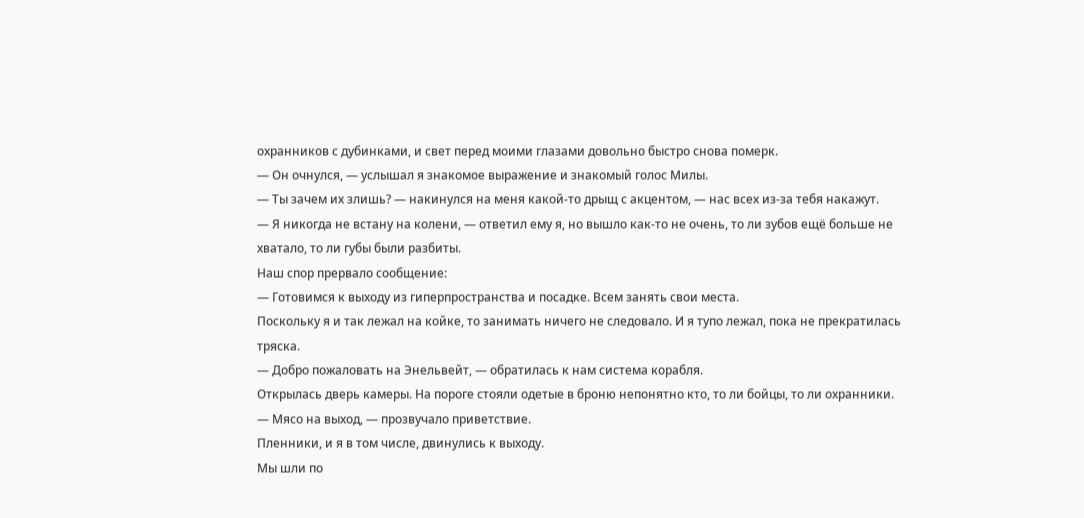охранников с дубинками, и свет перед моими глазами довольно быстро снова померк.
— Он очнулся, — услышал я знакомое выражение и знакомый голос Милы.
— Ты зачем их злишь? — накинулся на меня какой-то дрыщ с акцентом, — нас всех из-за тебя накажут.
— Я никогда не встану на колени, — ответил ему я, но вышло как-то не очень, то ли зубов ещё больше не хватало, то ли губы были разбиты.
Наш спор прервало сообщение:
— Готовимся к выходу из гиперпространства и посадке. Всем занять свои места.
Поскольку я и так лежал на койке, то занимать ничего не следовало. И я тупо лежал, пока не прекратилась тряска.
— Добро пожаловать на Энельвейт, — обратилась к нам система корабля.
Открылась дверь камеры. На пороге стояли одетые в броню непонятно кто, то ли бойцы, то ли охранники.
— Мясо на выход, — прозвучало приветствие.
Пленники, и я в том числе, двинулись к выходу.
Мы шли по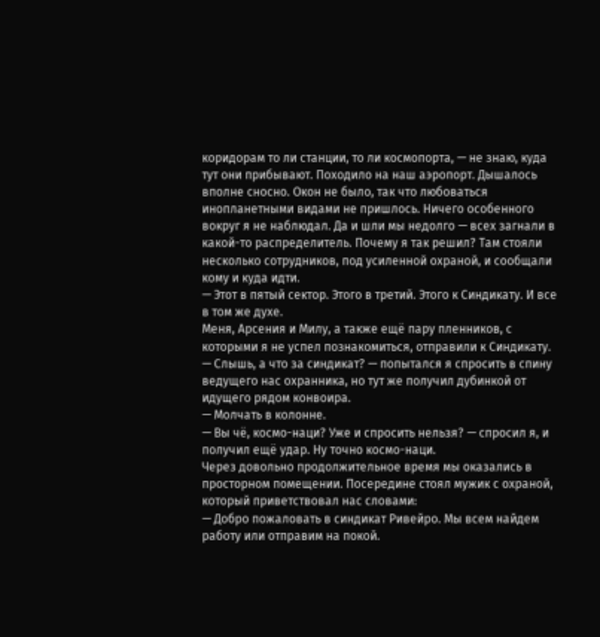коридорам то ли станции, то ли космопорта, — не знаю, куда тут они прибывают. Походило на наш аэропорт. Дышалось вполне сносно. Окон не было, так что любоваться инопланетными видами не пришлось. Ничего особенного вокруг я не наблюдал. Да и шли мы недолго — всех загнали в какой-то распределитель. Почему я так решил? Там стояли несколько сотрудников, под усиленной охраной, и сообщали кому и куда идти.
— Этот в пятый сектор. Этого в третий. Этого к Синдикату. И все в том же духе.
Меня, Арсения и Милу, а также ещё пару пленников, с которыми я не успел познакомиться, отправили к Синдикату.
— Слышь, а что за синдикат? — попытался я спросить в спину ведущего нас охранника, но тут же получил дубинкой от идущего рядом конвоира.
— Молчать в колонне.
— Вы чё, космо-наци? Уже и спросить нельзя? — спросил я, и получил ещё удар. Ну точно космо-наци.
Через довольно продолжительное время мы оказались в просторном помещении. Посередине стоял мужик с охраной, который приветствовал нас словами:
— Добро пожаловать в синдикат Ривейро. Мы всем найдем работу или отправим на покой.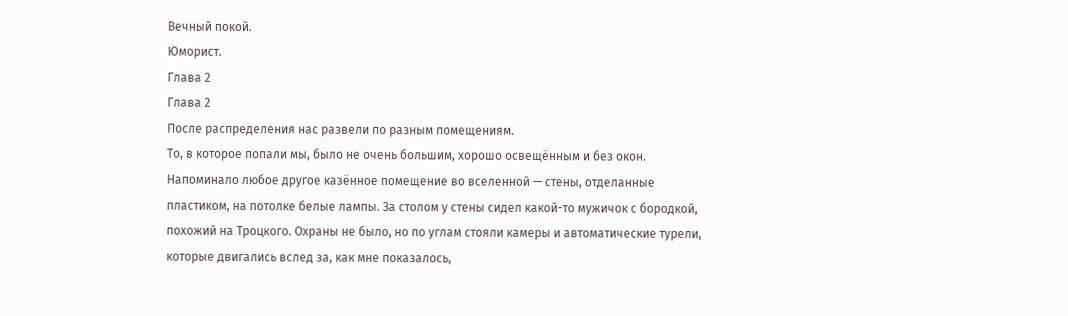Вечный покой.
Юморист.
Глава 2
Глава 2
После распределения нас развели по разным помещениям.
То, в которое попали мы, было не очень большим, хорошо освещённым и без окон. Напоминало любое другое казённое помещение во вселенной — стены, отделанные пластиком, на потолке белые лампы. За столом у стены сидел какой-то мужичок с бородкой, похожий на Троцкого. Охраны не было, но по углам стояли камеры и автоматические турели, которые двигались вслед за, как мне показалось,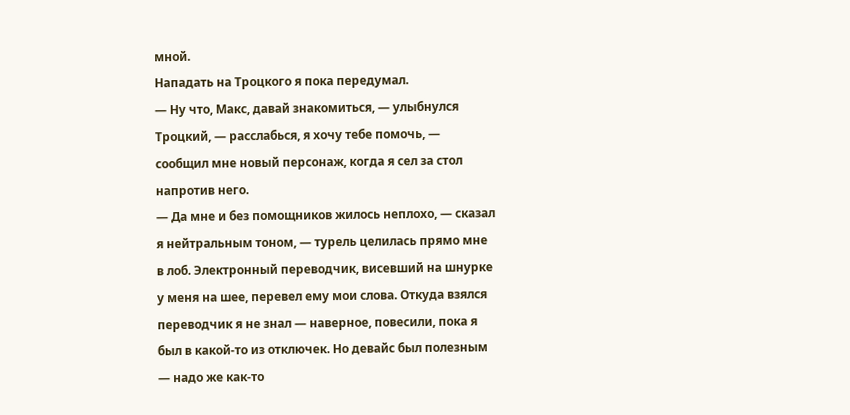мной.
Нападать на Троцкого я пока передумал.
— Ну что, Макс, давай знакомиться, — улыбнулся Троцкий, — расслабься, я хочу тебе помочь, — сообщил мне новый персонаж, когда я сел за стол напротив него.
— Да мне и без помощников жилось неплохо, — сказал я нейтральным тоном, — турель целилась прямо мне в лоб. Электронный переводчик, висевший на шнурке у меня на шее, перевел ему мои слова. Откуда взялся переводчик я не знал — наверное, повесили, пока я был в какой-то из отключек. Но девайс был полезным — надо же как-то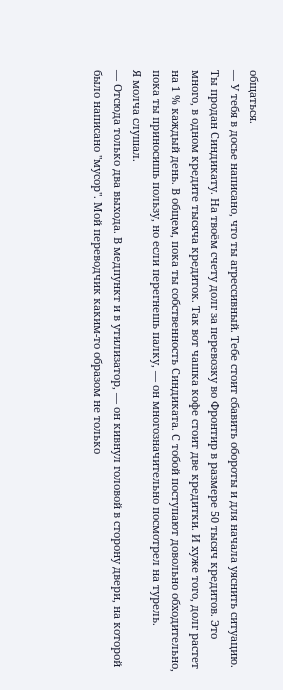общаться.
— У тебя в досье написано, что ты агрессивный. Тебе стоит сбавить обороты и для начала уяснить ситуацию. Ты продан Синдикату. На твоём счету долг за перевозку во Фронтир в размере 50 тысяч кредитов. Это много, в одном кредите тысяча кредиток. Так вот чашка кофе стоит две кредитки. И хуже того, долг растет на 1 % каждый день. В общем, пока ты собственность Синдиката. С тобой поступают довольно обходительно, пока ты приносишь пользу, но если перегнешь палку, — он многозначительно посмотрел на турель.
Я молча слушал.
— Отсюда только два выхода. В медпункт и в утилизатор, — он кивнул головой в сторону двери, на которой было написано "мусор". Мой переводчик каким-то образом не только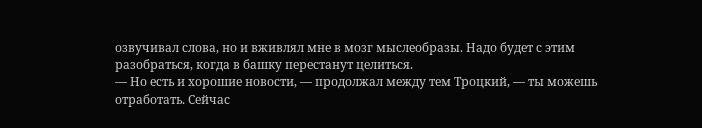озвучивал слова, но и вживлял мне в мозг мыслеобразы. Надо будет с этим разобраться, когда в башку перестанут целиться.
— Но есть и хорошие новости, — продолжал между тем Троцкий, — ты можешь отработать. Сейчас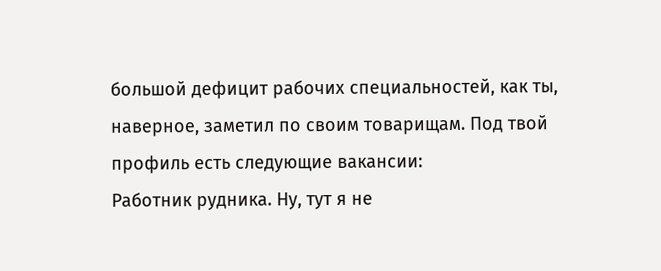большой дефицит рабочих специальностей, как ты, наверное, заметил по своим товарищам. Под твой профиль есть следующие вакансии:
Работник рудника. Ну, тут я не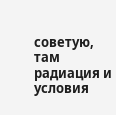советую, там радиация и условия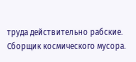труда действительно рабские.
Сборщик космического мусора.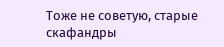Тоже не советую, старые скафандры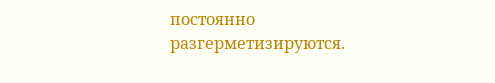постоянно разгерметизируются.